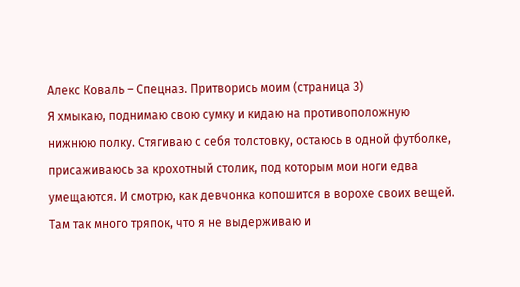Алекс Коваль – Спецназ. Притворись моим (страница 3)
Я хмыкаю, поднимаю свою сумку и кидаю на противоположную нижнюю полку. Стягиваю с себя толстовку, остаюсь в одной футболке, присаживаюсь за крохотный столик, под которым мои ноги едва умещаются. И смотрю, как девчонка копошится в ворохе своих вещей. Там так много тряпок, что я не выдерживаю и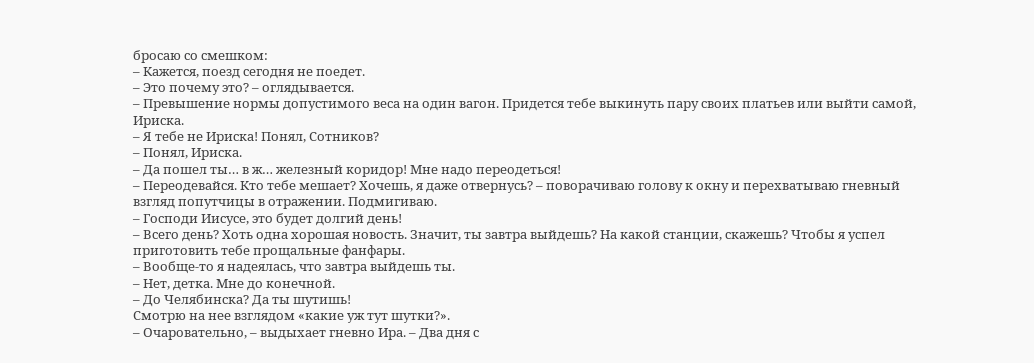бросаю со смешком:
– Кажется, поезд сегодня не поедет.
– Это почему это? – оглядывается.
– Превышение нормы допустимого веса на один вагон. Придется тебе выкинуть пару своих платьев или выйти самой, Ириска.
– Я тебе не Ириска! Понял, Сотников?
– Понял, Ириска.
– Да пошел ты… в ж… железный коридор! Мне надо переодеться!
– Переодевайся. Кто тебе мешает? Хочешь, я даже отвернусь? – поворачиваю голову к окну и перехватываю гневный взгляд попутчицы в отражении. Подмигиваю.
– Господи Иисусе, это будет долгий день!
– Всего день? Хоть одна хорошая новость. Значит, ты завтра выйдешь? На какой станции, скажешь? Чтобы я успел приготовить тебе прощальные фанфары.
– Вообще-то я надеялась, что завтра выйдешь ты.
– Нет, детка. Мне до конечной.
– До Челябинска? Да ты шутишь!
Смотрю на нее взглядом «какие уж тут шутки?».
– Очаровательно, – выдыхает гневно Ира. – Два дня с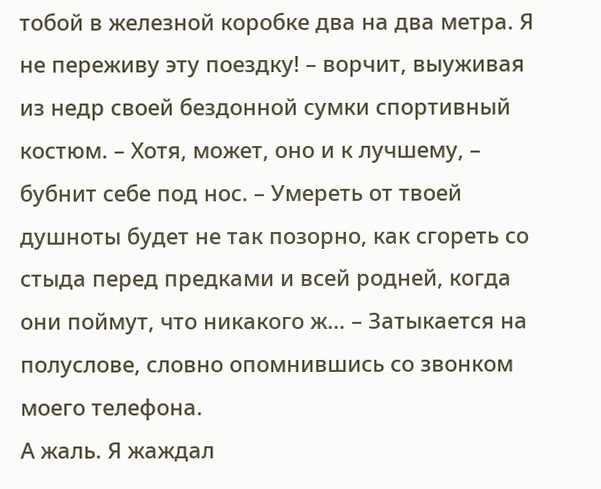тобой в железной коробке два на два метра. Я не переживу эту поездку! – ворчит, выуживая из недр своей бездонной сумки спортивный костюм. – Хотя, может, оно и к лучшему, – бубнит себе под нос. – Умереть от твоей душноты будет не так позорно, как сгореть со стыда перед предками и всей родней, когда они поймут, что никакого ж… – Затыкается на полуслове, словно опомнившись со звонком моего телефона.
А жаль. Я жаждал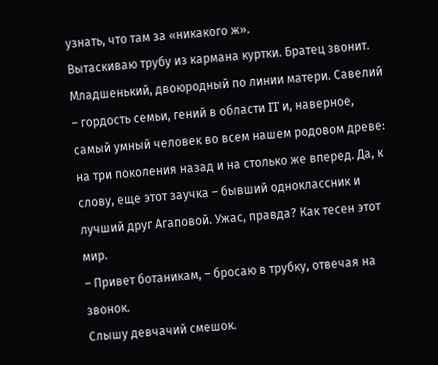узнать, что там за «никакого ж».
Вытаскиваю трубу из кармана куртки. Братец звонит.
Младшенький, двоюродный по линии матери. Савелий – гордость семьи, гений в области IT и, наверное, самый умный человек во всем нашем родовом древе: на три поколения назад и на столько же вперед. Да, к слову, еще этот заучка – бывший одноклассник и лучший друг Агаповой. Ужас, правда? Как тесен этот мир.
– Привет ботаникам, – бросаю в трубку, отвечая на звонок.
Слышу девчачий смешок.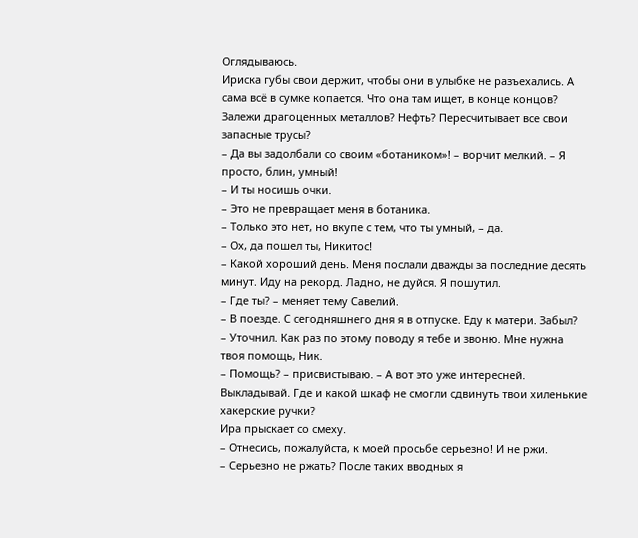Оглядываюсь.
Ириска губы свои держит, чтобы они в улыбке не разъехались. А сама всё в сумке копается. Что она там ищет, в конце концов? Залежи драгоценных металлов? Нефть? Пересчитывает все свои запасные трусы?
– Да вы задолбали со своим «ботаником»! – ворчит мелкий. – Я просто, блин, умный!
– И ты носишь очки.
– Это не превращает меня в ботаника.
– Только это нет, но вкупе с тем, что ты умный, – да.
– Ох, да пошел ты, Никитос!
– Какой хороший день. Меня послали дважды за последние десять минут. Иду на рекорд. Ладно, не дуйся. Я пошутил.
– Где ты? – меняет тему Савелий.
– В поезде. С сегодняшнего дня я в отпуске. Еду к матери. Забыл?
– Уточнил. Как раз по этому поводу я тебе и звоню. Мне нужна твоя помощь, Ник.
– Помощь? – присвистываю. – А вот это уже интересней. Выкладывай. Где и какой шкаф не смогли сдвинуть твои хиленькие хакерские ручки?
Ира прыскает со смеху.
– Отнесись, пожалуйста, к моей просьбе серьезно! И не ржи.
– Серьезно не ржать? После таких вводных я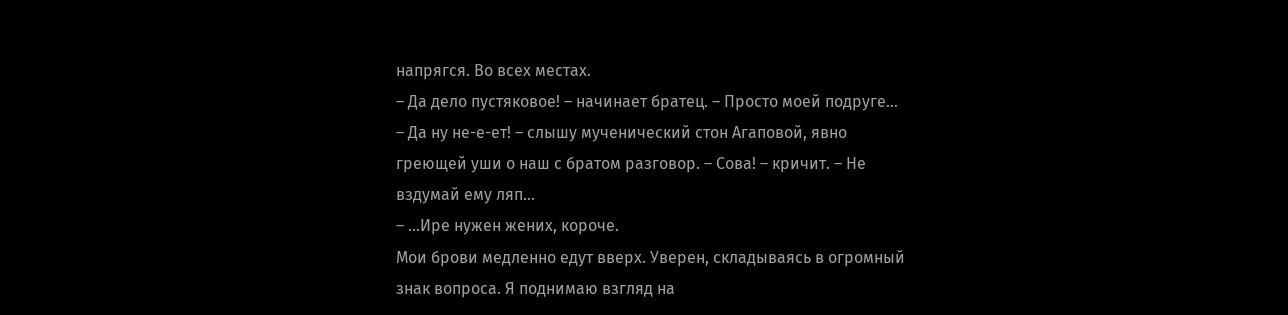напрягся. Во всех местах.
– Да дело пустяковое! – начинает братец. – Просто моей подруге…
– Да ну не-е-ет! – слышу мученический стон Агаповой, явно греющей уши о наш с братом разговор. – Сова! – кричит. – Не вздумай ему ляп…
– …Ире нужен жених, короче.
Мои брови медленно едут вверх. Уверен, складываясь в огромный знак вопроса. Я поднимаю взгляд на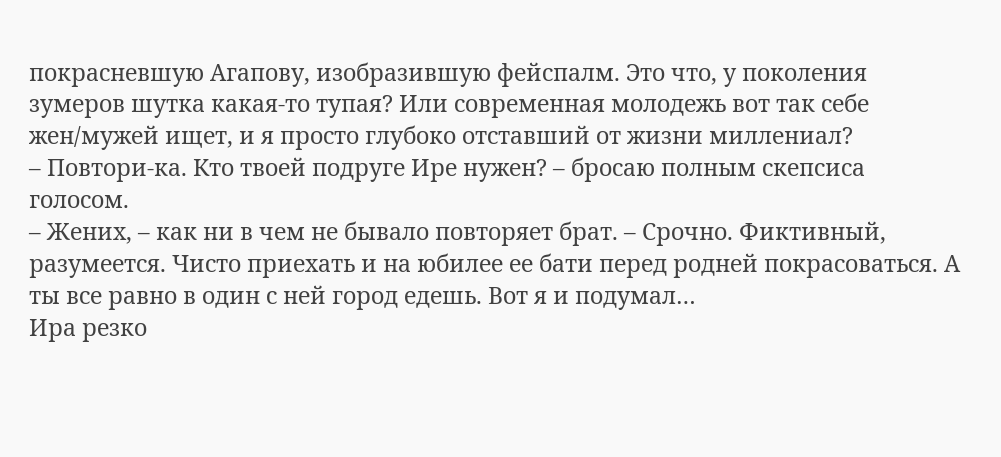покрасневшую Агапову, изобразившую фейспалм. Это что, у поколения зумеров шутка какая-то тупая? Или современная молодежь вот так себе жен/мужей ищет, и я просто глубоко отставший от жизни миллениал?
– Повтори-ка. Кто твоей подруге Ире нужен? – бросаю полным скепсиса голосом.
– Жених, – как ни в чем не бывало повторяет брат. – Срочно. Фиктивный, разумеется. Чисто приехать и на юбилее ее бати перед родней покрасоваться. А ты все равно в один с ней город едешь. Вот я и подумал…
Ира резко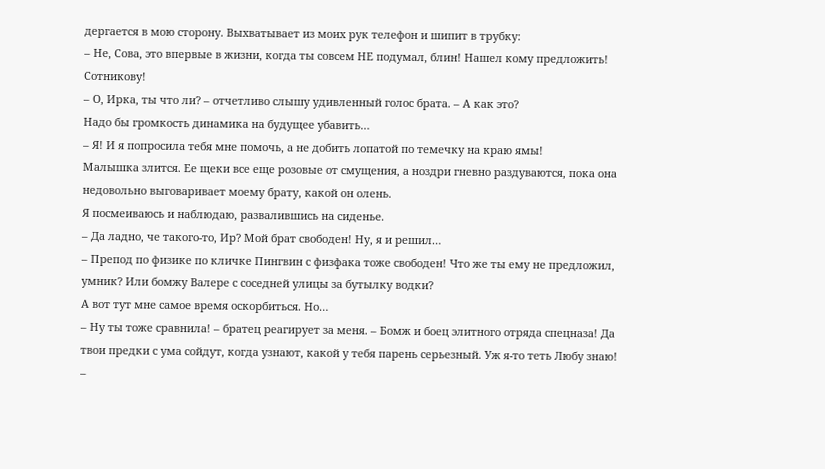дергается в мою сторону. Выхватывает из моих рук телефон и шипит в трубку:
– Не, Сова, это впервые в жизни, когда ты совсем НЕ подумал, блин! Нашел кому предложить! Сотникову!
– О, Ирка, ты что ли? – отчетливо слышу удивленный голос брата. – А как это?
Надо бы громкость динамика на будущее убавить…
– Я! И я попросила тебя мне помочь, а не добить лопатой по темечку на краю ямы!
Малышка злится. Ее щеки все еще розовые от смущения, а ноздри гневно раздуваются, пока она недовольно выговаривает моему брату, какой он олень.
Я посмеиваюсь и наблюдаю, развалившись на сиденье.
– Да ладно, че такого-то, Ир? Мой брат свободен! Ну, я и решил…
– Препод по физике по кличке Пингвин с физфака тоже свободен! Что же ты ему не предложил, умник? Или бомжу Валере с соседней улицы за бутылку водки?
А вот тут мне самое время оскорбиться. Но…
– Ну ты тоже сравнила! – братец реагирует за меня. – Бомж и боец элитного отряда спецназа! Да твои предки с ума сойдут, когда узнают, какой у тебя парень серьезный. Уж я-то теть Любу знаю!
–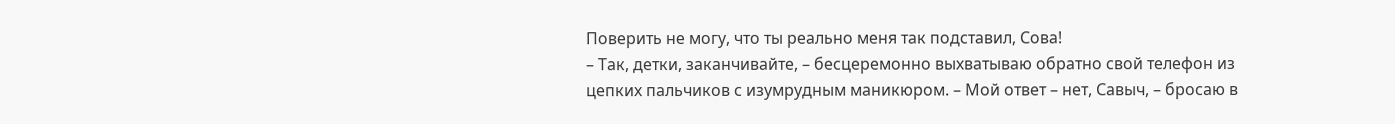Поверить не могу, что ты реально меня так подставил, Сова!
– Так, детки, заканчивайте, – бесцеремонно выхватываю обратно свой телефон из цепких пальчиков с изумрудным маникюром. – Мой ответ – нет, Савыч, – бросаю в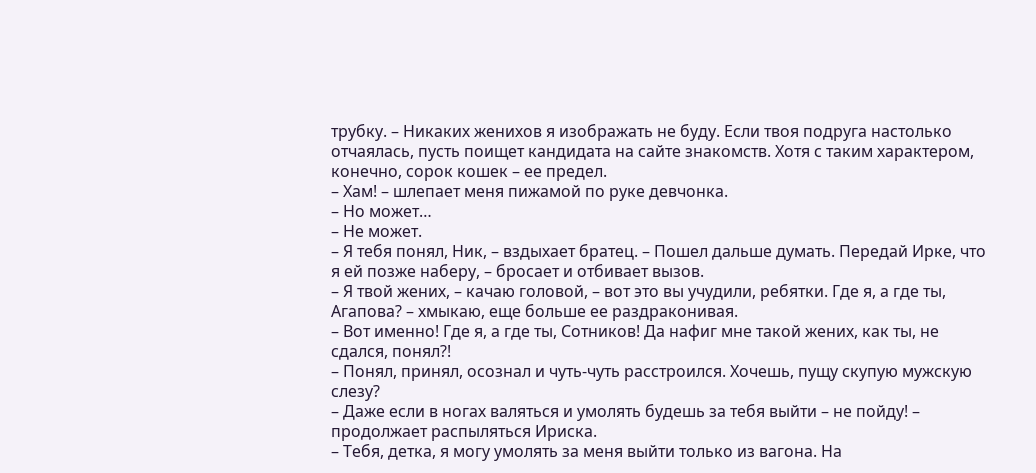трубку. – Никаких женихов я изображать не буду. Если твоя подруга настолько отчаялась, пусть поищет кандидата на сайте знакомств. Хотя с таким характером, конечно, сорок кошек – ее предел.
– Хам! – шлепает меня пижамой по руке девчонка.
– Но может…
– Не может.
– Я тебя понял, Ник, – вздыхает братец. – Пошел дальше думать. Передай Ирке, что я ей позже наберу, – бросает и отбивает вызов.
– Я твой жених, – качаю головой, – вот это вы учудили, ребятки. Где я, а где ты, Агапова? – хмыкаю, еще больше ее раздраконивая.
– Вот именно! Где я, а где ты, Сотников! Да нафиг мне такой жених, как ты, не сдался, понял?!
– Понял, принял, осознал и чуть-чуть расстроился. Хочешь, пущу скупую мужскую слезу?
– Даже если в ногах валяться и умолять будешь за тебя выйти – не пойду! – продолжает распыляться Ириска.
– Тебя, детка, я могу умолять за меня выйти только из вагона. На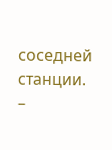соседней станции.
–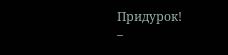Придурок!
–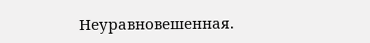Неуравновешенная.